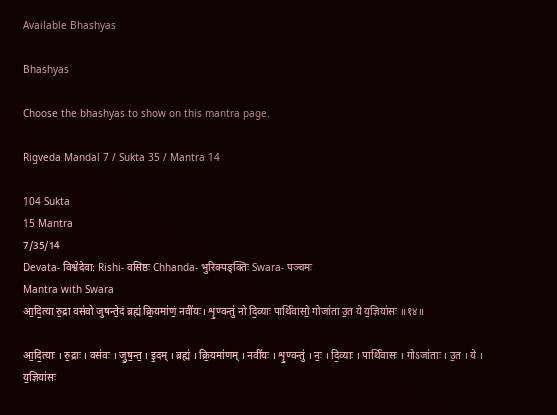Available Bhashyas

Bhashyas

Choose the bhashyas to show on this mantra page.

Rigveda Mandal 7 / Sukta 35 / Mantra 14

104 Sukta
15 Mantra
7/35/14
Devata- विश्वेदेवा: Rishi- वसिष्ठः Chhanda- भुरिक्पङ्क्तिः Swara- पञ्चमः
Mantra with Swara
आ॒दि॒त्या रु॒द्रा वस॑वो जुषन्ते॒दं ब्रह्म॑ क्रि॒यमा॑णं॒ नवी॑यः। शृ॒ण्वन्तु॑ नो दि॒व्याः पार्थि॑वासो॒ गोजा॑ता उ॒त ये य॒ज्ञिया॑सः ॥१४॥

आ॒दि॒त्याः । रु॒द्राः । वस॑वः । जु॒ष॒न्त॒ । इ॒दम् । ब्रह्म॑ । क्रि॒यमा॑णम् । नवी॑यः । शृ॒ण्वन्तु॑ । नः॒ । दि॒व्याः । पार्थि॑वासः । गोऽजा॑ताः । उ॒त । ये । य॒ज्ञिया॑सः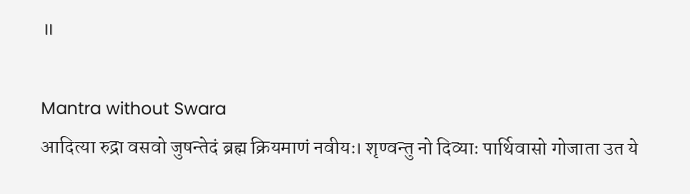॥

Mantra without Swara
आदित्या रुद्रा वसवो जुषन्तेदं ब्रह्म क्रियमाणं नवीयः। शृण्वन्तु नो दिव्याः पार्थिवासो गोजाता उत ये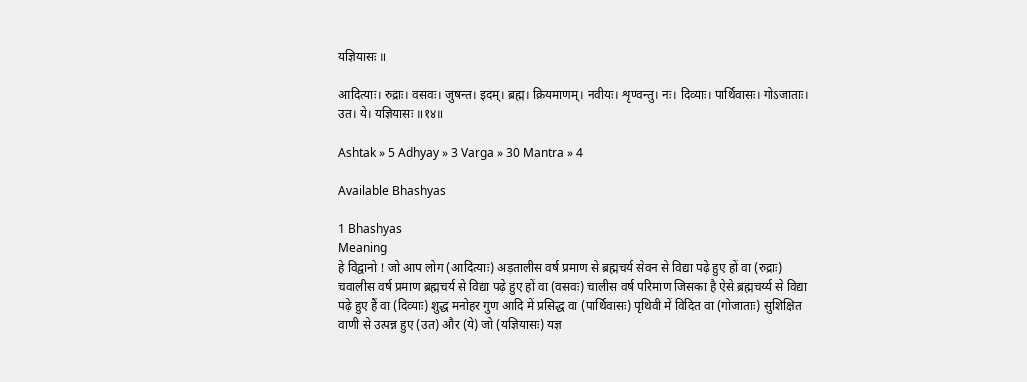यज्ञियासः ॥

आदित्याः। रुद्राः। वसवः। जुषन्त। इदम्। ब्रह्म। क्रियमाणम्। नवीयः। शृण्वन्तु। नः। दिव्याः। पार्थिवासः। गोऽजाताः। उत। ये। यज्ञियासः ॥१४॥

Ashtak » 5 Adhyay » 3 Varga » 30 Mantra » 4

Available Bhashyas

1 Bhashyas
Meaning
हे विद्वानो ! जो आप लोग (आदित्याः) अड़तालीस वर्ष प्रमाण से ब्रह्मचर्य सेवन से विद्या पढ़े हुए हों वा (रुद्राः) चवालीस वर्ष प्रमाण ब्रह्मचर्य से विद्या पढ़े हुए हों वा (वसवः) चालीस वर्ष परिमाण जिसका है ऐसे ब्रह्मचर्य्य से विद्या पढ़े हुए हैं वा (दिव्याः) शुद्ध मनोहर गुण आदि में प्रसिद्ध वा (पार्थिवासः) पृथिवी में विदित वा (गोजाताः) सुशिक्षित वाणी से उत्पन्न हुए (उत) और (ये) जो (यज्ञियासः) यज्ञ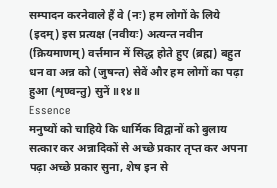सम्पादन करनेवाले हैं वे (नः) हम लोगों के लिये (इदम्) इस प्रत्यक्ष (नवीयः) अत्यन्त नवीन (क्रियमाणम्) वर्त्तमान में सिद्ध होते हुए (ब्रह्म) बहुत धन वा अन्न को (जुषन्त) सेवें और हम लोगों का पढ़ा हुआ (शृण्वन्तु) सुनें ॥१४॥
Essence
मनुष्यों को चाहिये कि धार्मिक विद्वानों को बुलाय सत्कार कर अन्नादिकों से अच्छे प्रकार तृप्त कर अपना पढ़ा अच्छे प्रकार सुना, शेष इन से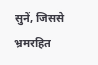सुनें, जिससे भ्रमरहित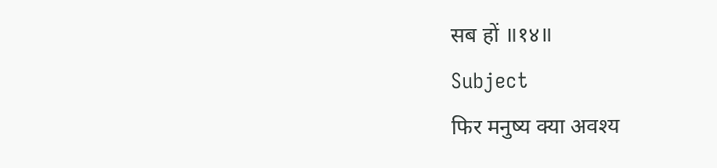सब हों ॥१४॥
Subject
फिर मनुष्य क्या अवश्य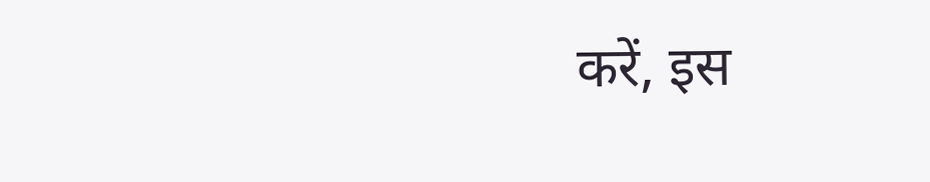करें, इस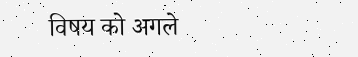विषय को अगले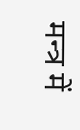मन्त्र में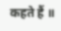कहते हैं ॥